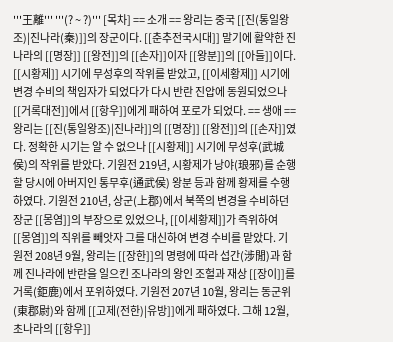'''王離''' '''(? ~ ?)''' [목차] == 소개 == 왕리는 중국 [[진(통일왕조)|진나라(秦)]]의 장군이다. [[춘추전국시대]] 말기에 활약한 진나라의 [[명장]] [[왕전]]의 [[손자]]이자 [[왕분]]의 [[아들]]이다. [[시황제]] 시기에 무성후의 작위를 받았고, [[이세황제]] 시기에 변경 수비의 책임자가 되었다가 다시 반란 진압에 동원되었으나 [[거록대전]]에서 [[항우]]에게 패하여 포로가 되었다. == 생애 == 왕리는 [[진(통일왕조)|진나라]]의 [[명장]] [[왕전]]의 [[손자]]였다. 정확한 시기는 알 수 없으나 [[시황제]] 시기에 무성후(武城侯)의 작위를 받았다. 기원전 219년, 시황제가 낭야(琅邪)를 순행할 당시에 아버지인 통무후(通武侯) 왕분 등과 함께 황제를 수행하였다. 기원전 210년, 상군(上郡)에서 북쪽의 변경을 수비하던 장군 [[몽염]]의 부장으로 있었으나, [[이세황제]]가 즉위하여 [[몽염]]의 직위를 빼앗자 그를 대신하여 변경 수비를 맡았다. 기원전 208년 9월, 왕리는 [[장한]]의 명령에 따라 섭간(涉閒)과 함께 진나라에 반란을 일으킨 조나라의 왕인 조헐과 재상 [[장이]]를 거록(鉅鹿)에서 포위하였다. 기원전 207년 10월, 왕리는 동군위(東郡尉)와 함께 [[고제(전한)|유방]]에게 패하였다. 그해 12월, 초나라의 [[항우]]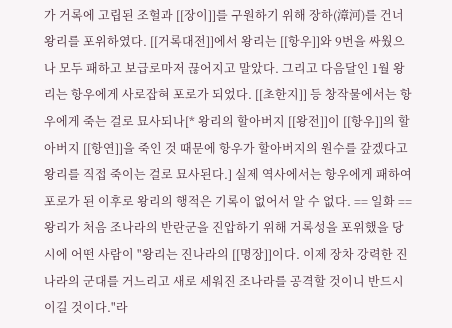가 거록에 고립된 조헐과 [[장이]]를 구원하기 위해 장하(漳河)를 건너 왕리를 포위하였다. [[거록대전]]에서 왕리는 [[항우]]와 9번을 싸웠으나 모두 패하고 보급로마저 끊어지고 말았다. 그리고 다음달인 1월 왕리는 항우에게 사로잡혀 포로가 되었다. [[초한지]] 등 창작물에서는 항우에게 죽는 걸로 묘사되나[* 왕리의 할아버지 [[왕전]]이 [[항우]]의 할아버지 [[항연]]을 죽인 것 때문에 항우가 할아버지의 원수를 갚겠다고 왕리를 직접 죽이는 걸로 묘사된다.] 실제 역사에서는 항우에게 패하여 포로가 된 이후로 왕리의 행적은 기록이 없어서 알 수 없다. == 일화 == 왕리가 처음 조나라의 반란군을 진압하기 위해 거록성을 포위했을 당시에 어떤 사람이 "왕리는 진나라의 [[명장]]이다. 이제 장차 강력한 진나라의 군대를 거느리고 새로 세워진 조나라를 공격할 것이니 반드시 이길 것이다."라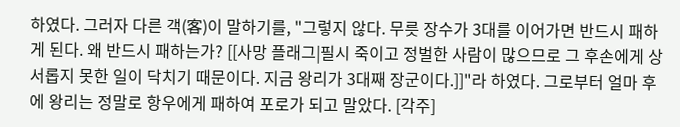하였다. 그러자 다른 객(客)이 말하기를, "그렇지 않다. 무릇 장수가 3대를 이어가면 반드시 패하게 된다. 왜 반드시 패하는가? [[사망 플래그|필시 죽이고 정벌한 사람이 많으므로 그 후손에게 상서롭지 못한 일이 닥치기 때문이다. 지금 왕리가 3대째 장군이다.]]"라 하였다. 그로부터 얼마 후에 왕리는 정말로 항우에게 패하여 포로가 되고 말았다. [각주]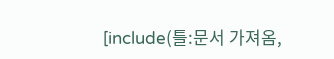[include(틀:문서 가져옴,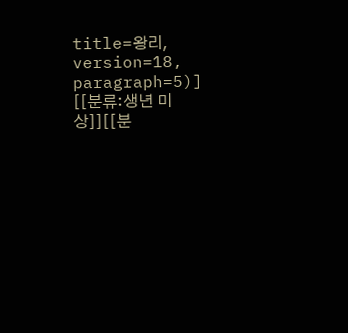title=왕리, version=18, paragraph=5)] [[분류:생년 미상]][[분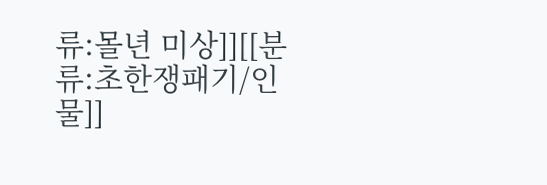류:몰년 미상]][[분류:초한쟁패기/인물]]